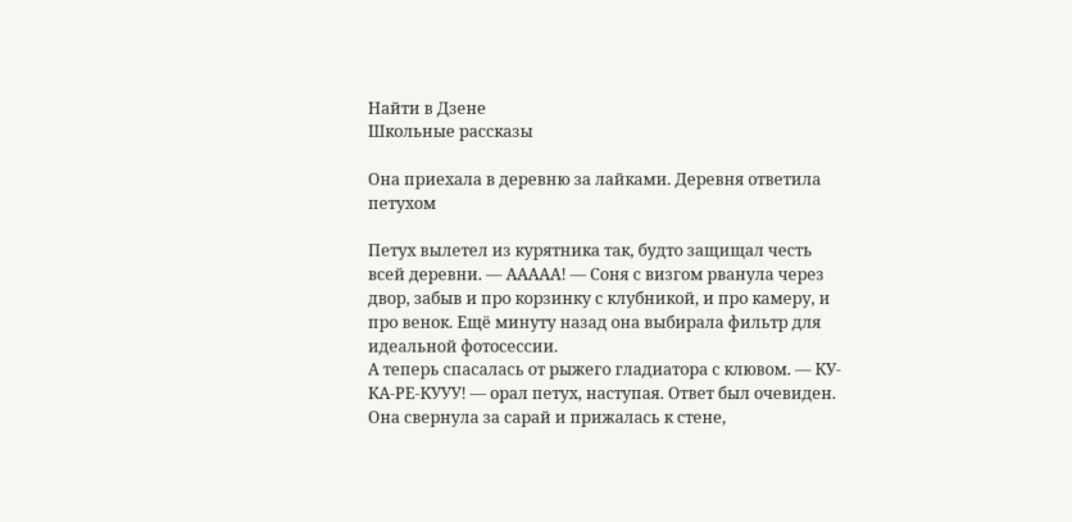Найти в Дзене
Школьные рассказы

Она приехала в деревню за лайками. Деревня ответила петухом

Петух вылетел из курятника так, будто защищал честь всей деревни. — ААААА! — Соня с визгом рванула через двор, забыв и про корзинку с клубникой, и про камеру, и про венок. Ещё минуту назад она выбирала фильтр для идеальной фотосессии.
А теперь спасалась от рыжего гладиатора с клювом. — КУ-КА-РЕ-КУУУ! — орал петух, наступая. Ответ был очевиден. Она свернула за сарай и прижалась к стене,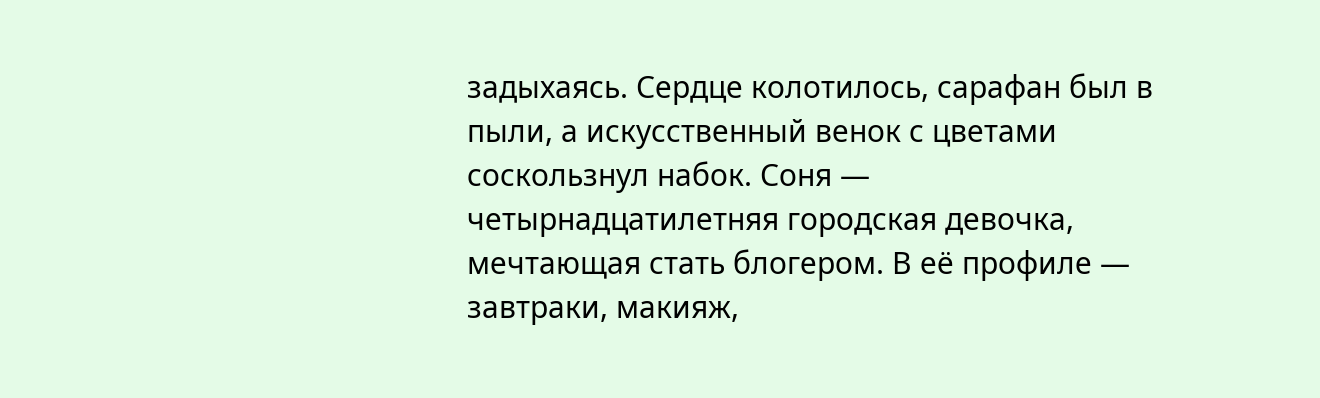задыхаясь. Сердце колотилось, сарафан был в пыли, а искусственный венок с цветами соскользнул набок. Соня — четырнадцатилетняя городская девочка, мечтающая стать блогером. В её профиле — завтраки, макияж,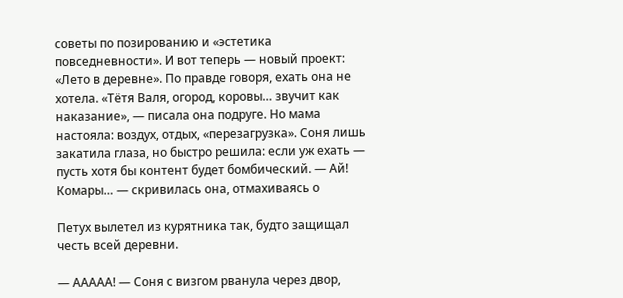советы по позированию и «эстетика повседневности». И вот теперь — новый проект: «Лето в деревне». По правде говоря, ехать она не хотела. «Тётя Валя, огород, коровы… звучит как наказание», — писала она подруге. Но мама настояла: воздух, отдых, «перезагрузка». Соня лишь закатила глаза, но быстро решила: если уж ехать — пусть хотя бы контент будет бомбический. — Ай! Комары… — скривилась она, отмахиваясь о

Петух вылетел из курятника так, будто защищал честь всей деревни.

— ААААА! — Соня с визгом рванула через двор,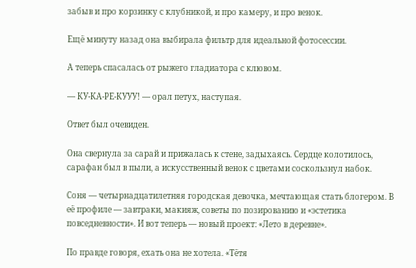забыв и про корзинку с клубникой, и про камеру, и про венок.

Ещё минуту назад она выбирала фильтр для идеальной фотосессии.

А теперь спасалась от рыжего гладиатора с клювом.

— КУ-КА-РЕ-КУУУ! — орал петух, наступая.

Ответ был очевиден.

Она свернула за сарай и прижалась к стене, задыхаясь. Сердце колотилось, сарафан был в пыли, а искусственный венок с цветами соскользнул набок.

Соня — четырнадцатилетняя городская девочка, мечтающая стать блогером. В её профиле — завтраки, макияж, советы по позированию и «эстетика повседневности». И вот теперь — новый проект: «Лето в деревне».

По правде говоря, ехать она не хотела. «Тётя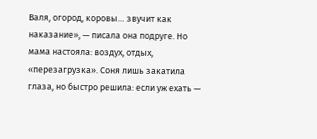Валя, огород, коровы… звучит как наказание», — писала она подруге. Но мама настояла: воздух, отдых, «перезагрузка». Соня лишь закатила глаза, но быстро решила: если уж ехать —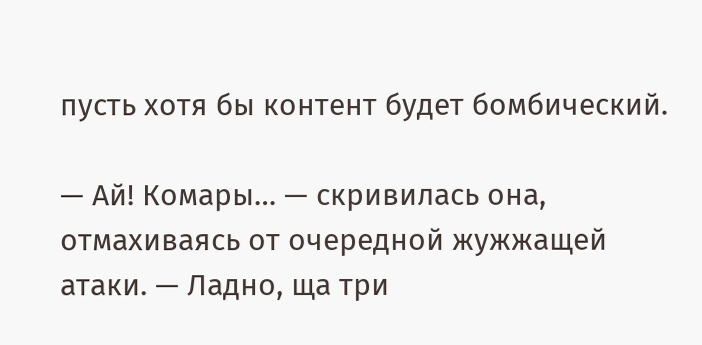пусть хотя бы контент будет бомбический.

— Ай! Комары… — скривилась она, отмахиваясь от очередной жужжащей атаки. — Ладно, ща три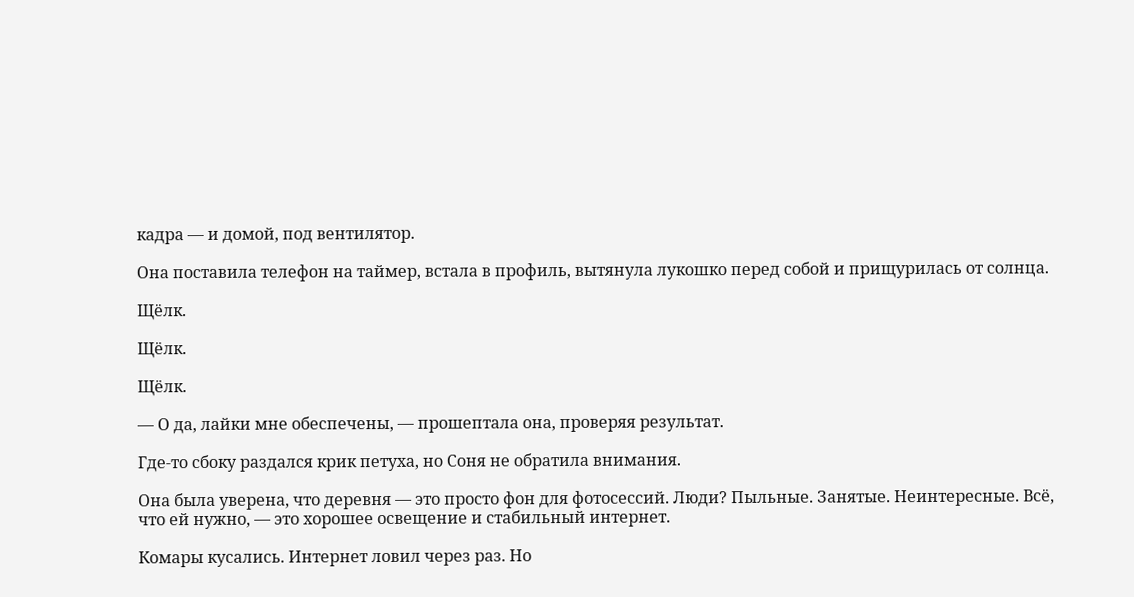кадра — и домой, под вентилятор.

Она поставила телефон на таймер, встала в профиль, вытянула лукошко перед собой и прищурилась от солнца.

Щёлк.

Щёлк.

Щёлк.

— О да, лайки мне обеспечены, — прошептала она, проверяя результат.

Где-то сбоку раздался крик петуха, но Соня не обратила внимания.

Она была уверена, что деревня — это просто фон для фотосессий. Люди? Пыльные. Занятые. Неинтересные. Всё, что ей нужно, — это хорошее освещение и стабильный интернет.

Комары кусались. Интернет ловил через раз. Но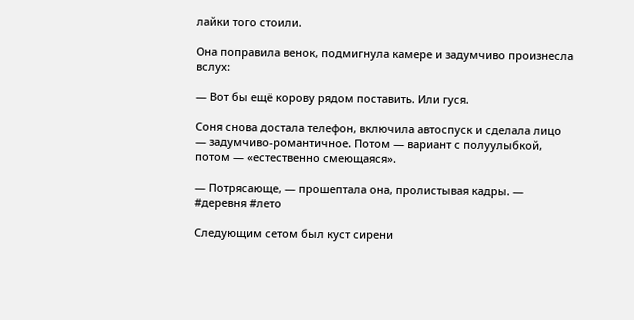лайки того стоили.

Она поправила венок, подмигнула камере и задумчиво произнесла вслух:

— Вот бы ещё корову рядом поставить. Или гуся.

Соня снова достала телефон, включила автоспуск и сделала лицо — задумчиво-романтичное. Потом — вариант с полуулыбкой, потом — «естественно смеющаяся».

— Потрясающе, — прошептала она, пролистывая кадры. — #деревня #лето

Следующим сетом был куст сирени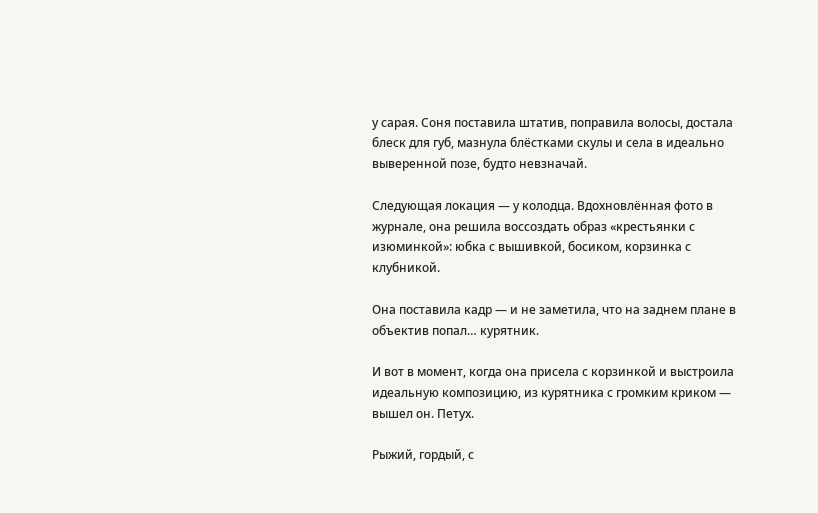у сарая. Соня поставила штатив, поправила волосы, достала блеск для губ, мазнула блёстками скулы и села в идеально выверенной позе, будто невзначай.

Следующая локация — у колодца. Вдохновлённая фото в журнале, она решила воссоздать образ «крестьянки с изюминкой»: юбка с вышивкой, босиком, корзинка с клубникой.

Она поставила кадр — и не заметила, что на заднем плане в объектив попал… курятник.

И вот в момент, когда она присела с корзинкой и выстроила идеальную композицию, из курятника с громким криком — вышел он. Петух.

Рыжий, гордый, с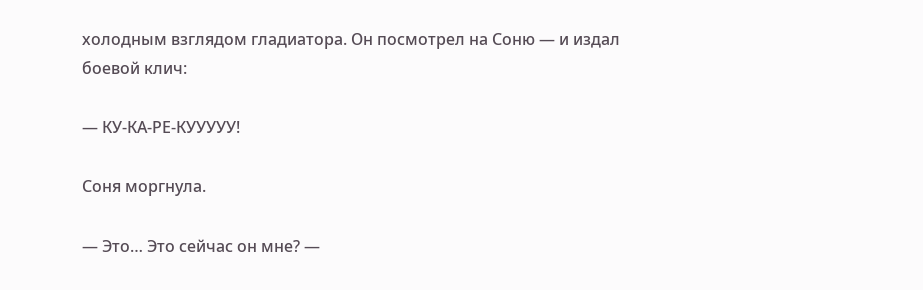холодным взглядом гладиатора. Он посмотрел на Соню — и издал боевой клич:

— КУ-КА-РЕ-КУУУУУ!

Соня моргнула.

— Это… Это сейчас он мне? —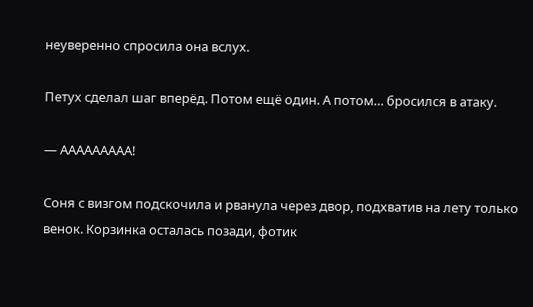неуверенно спросила она вслух.

Петух сделал шаг вперёд. Потом ещё один. А потом… бросился в атаку.

— ААААААААА!

Соня с визгом подскочила и рванула через двор, подхватив на лету только венок. Корзинка осталась позади, фотик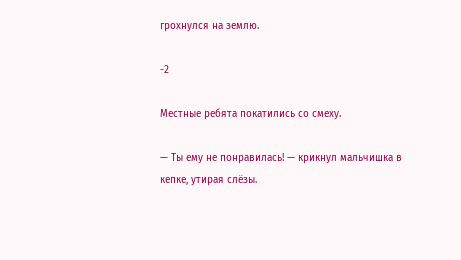грохнулся на землю.

-2

Местные ребята покатились со смеху.

— Ты ему не понравилась! — крикнул мальчишка в кепке, утирая слёзы.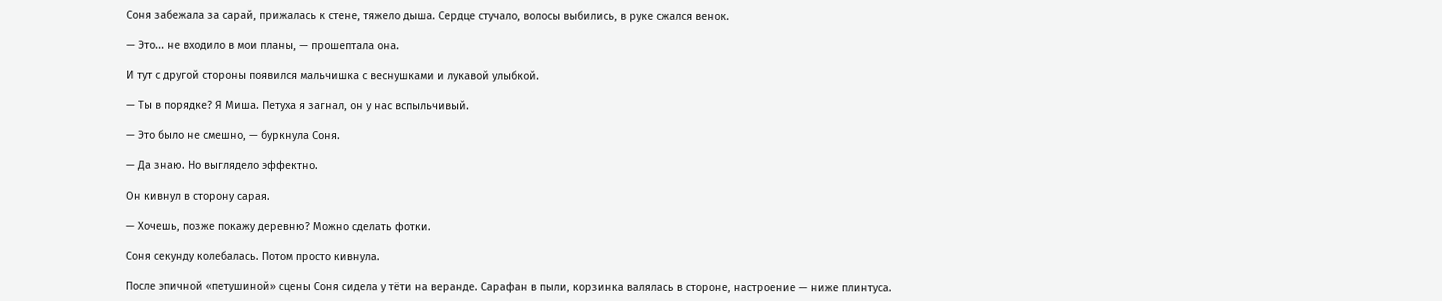Соня забежала за сарай, прижалась к стене, тяжело дыша. Сердце стучало, волосы выбились, в руке сжался венок.

— Это... не входило в мои планы, — прошептала она.

И тут с другой стороны появился мальчишка с веснушками и лукавой улыбкой.

— Ты в порядке? Я Миша. Петуха я загнал, он у нас вспыльчивый.

— Это было не смешно, — буркнула Соня.

— Да знаю. Но выглядело эффектно.

Он кивнул в сторону сарая.

— Хочешь, позже покажу деревню? Можно сделать фотки.

Соня секунду колебалась. Потом просто кивнула.

После эпичной «петушиной» сцены Соня сидела у тёти на веранде. Сарафан в пыли, корзинка валялась в стороне, настроение — ниже плинтуса.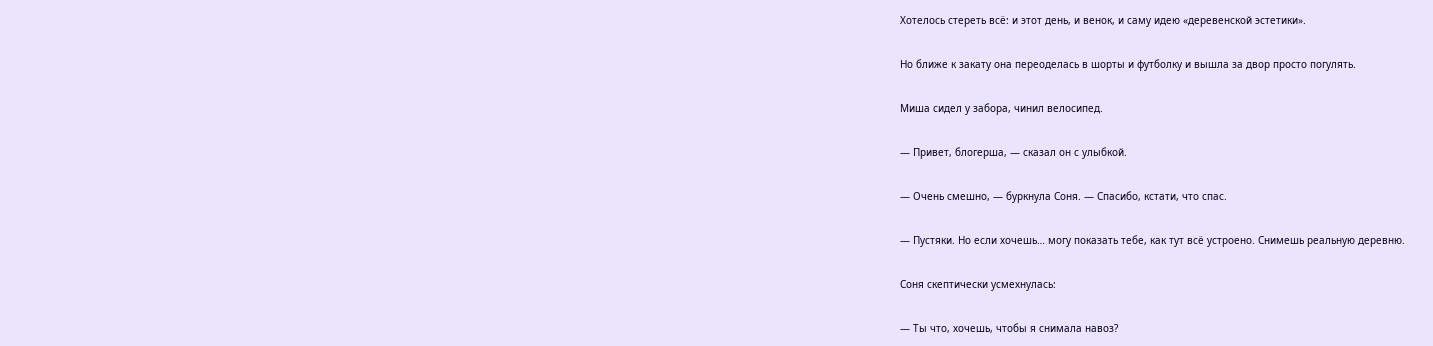Хотелось стереть всё: и этот день, и венок, и саму идею «деревенской эстетики».

Но ближе к закату она переоделась в шорты и футболку и вышла за двор просто погулять.

Миша сидел у забора, чинил велосипед.

— Привет, блогерша, — сказал он с улыбкой.

— Очень смешно, — буркнула Соня. — Спасибо, кстати, что спас.

— Пустяки. Но если хочешь… могу показать тебе, как тут всё устроено. Снимешь реальную деревню.

Соня скептически усмехнулась:

— Ты что, хочешь, чтобы я снимала навоз?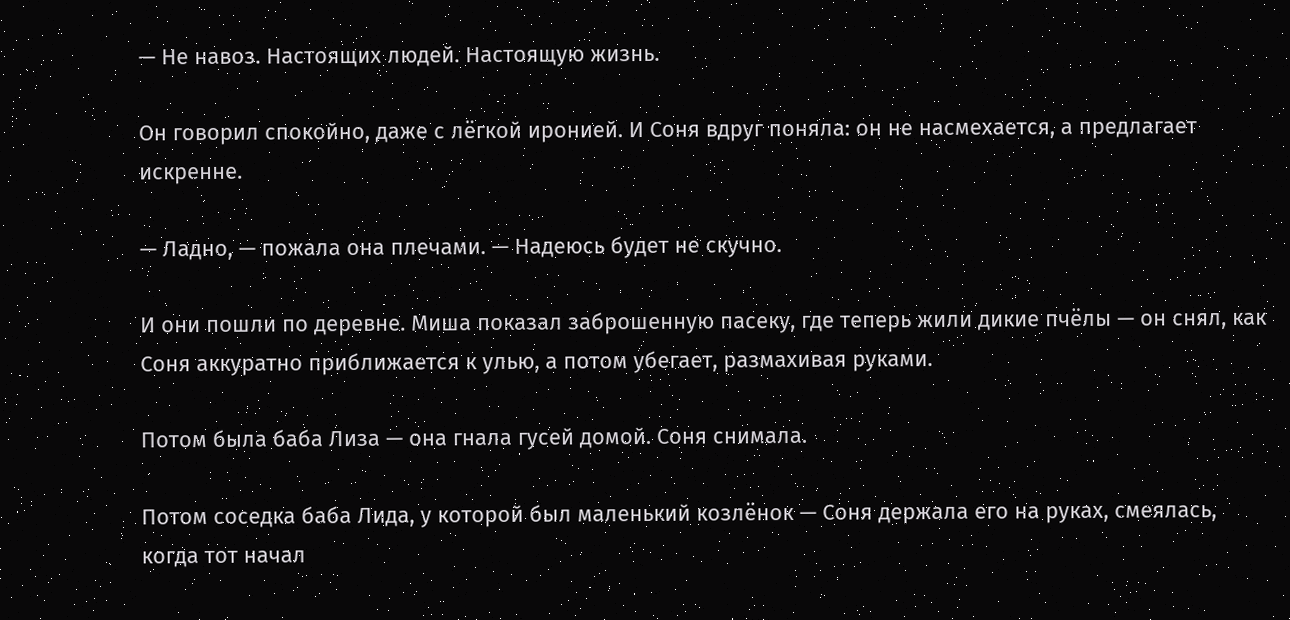— Не навоз. Настоящих людей. Настоящую жизнь.

Он говорил спокойно, даже с лёгкой иронией. И Соня вдруг поняла: он не насмехается, а предлагает искренне.

— Ладно, — пожала она плечами. — Надеюсь будет не скучно.

И они пошли по деревне. Миша показал заброшенную пасеку, где теперь жили дикие пчёлы — он снял, как Соня аккуратно приближается к улью, а потом убегает, размахивая руками.

Потом была баба Лиза — она гнала гусей домой. Соня снимала.

Потом соседка баба Лида, у которой был маленький козлёнок — Соня держала его на руках, смеялась, когда тот начал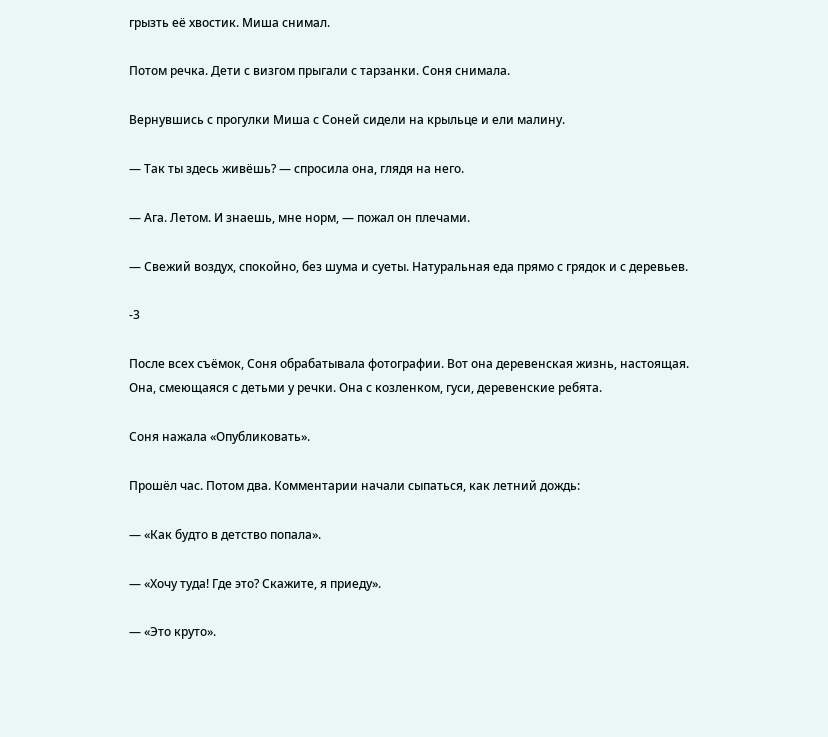грызть её хвостик. Миша снимал.

Потом речка. Дети с визгом прыгали с тарзанки. Соня снимала.

Вернувшись с прогулки Миша с Соней сидели на крыльце и ели малину.

— Так ты здесь живёшь? — спросила она, глядя на него.

— Ага. Летом. И знаешь, мне норм, — пожал он плечами.

— Свежий воздух, спокойно, без шума и суеты. Натуральная еда прямо с грядок и с деревьев.

-3

После всех съёмок, Соня обрабатывала фотографии. Вот она деревенская жизнь, настоящая. Она, смеющаяся с детьми у речки. Она с козленком, гуси, деревенские ребята.

Соня нажала «Опубликовать».

Прошёл час. Потом два. Комментарии начали сыпаться, как летний дождь:

— «Как будто в детство попала».

— «Хочу туда! Где это? Скажите, я приеду».

— «Это круто».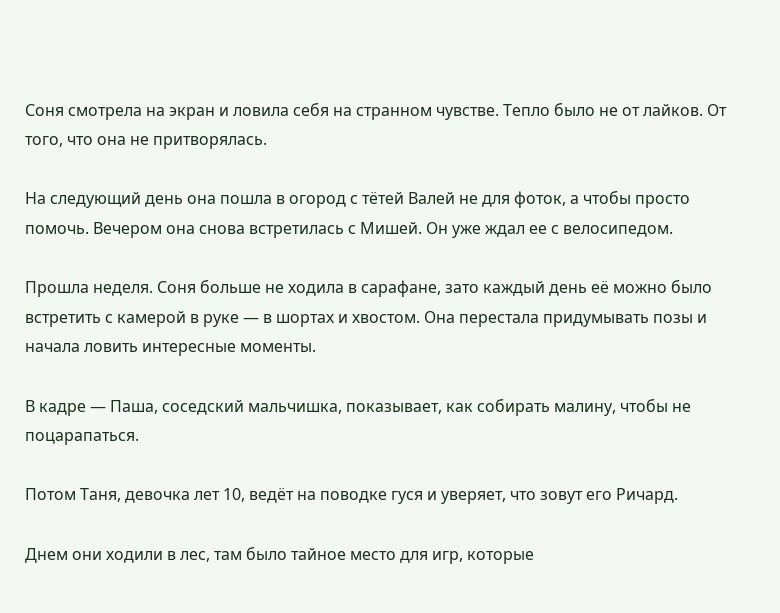Соня смотрела на экран и ловила себя на странном чувстве. Тепло было не от лайков. От того, что она не притворялась.

На следующий день она пошла в огород с тётей Валей не для фоток, а чтобы просто помочь. Вечером она снова встретилась с Мишей. Он уже ждал ее с велосипедом.

Прошла неделя. Соня больше не ходила в сарафане, зато каждый день её можно было встретить с камерой в руке — в шортах и хвостом. Она перестала придумывать позы и начала ловить интересные моменты.

В кадре — Паша, соседский мальчишка, показывает, как собирать малину, чтобы не поцарапаться.

Потом Таня, девочка лет 10, ведёт на поводке гуся и уверяет, что зовут его Ричард.

Днем они ходили в лес, там было тайное место для игр, которые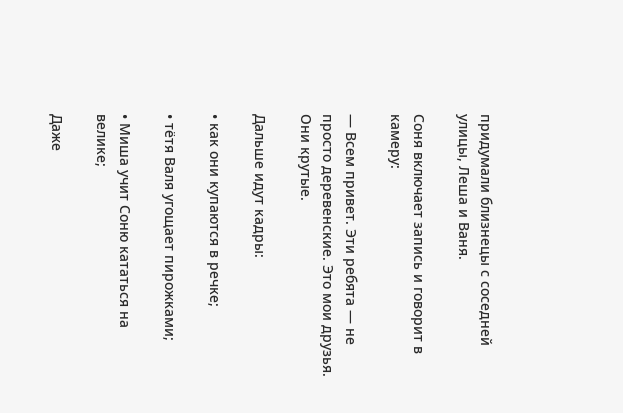придумали близнецы с соседней улицы, Леша и Ваня.

Соня включает запись и говорит в камеру:

— Всем привет. Эти ребята — не просто деревенские. Это мои друзья. Они крутые.

Дальше идут кадры:

• как они купаются в речке;

• тётя Валя угощает пирожками;

• Миша учит Соню кататься на велике;

Даже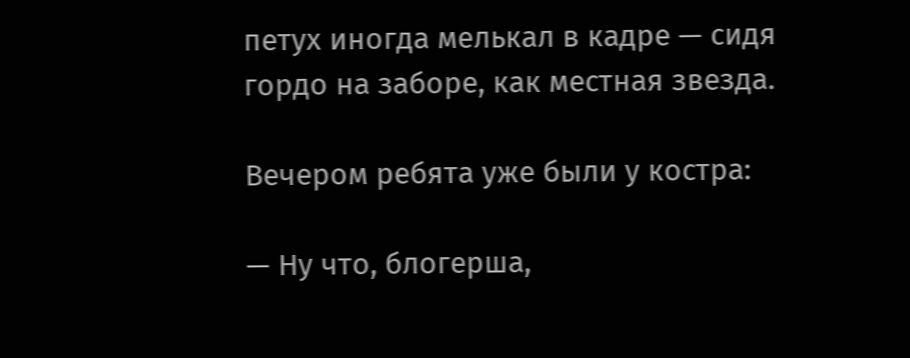петух иногда мелькал в кадре — сидя гордо на заборе, как местная звезда.

Вечером ребята уже были у костра:

— Ну что, блогерша,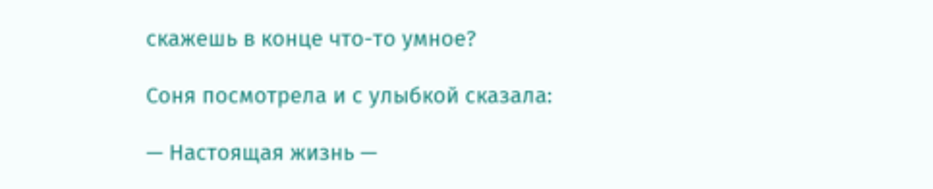скажешь в конце что-то умное?

Соня посмотрела и с улыбкой сказала:

— Настоящая жизнь —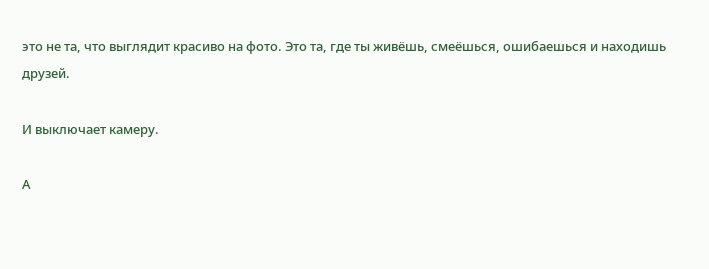это не та, что выглядит красиво на фото. Это та, где ты живёшь, смеёшься, ошибаешься и находишь друзей.

И выключает камеру.

А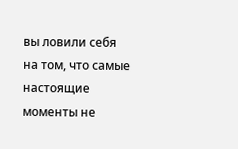вы ловили себя на том, что самые настоящие моменты не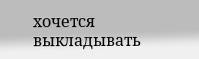хочется выкладывать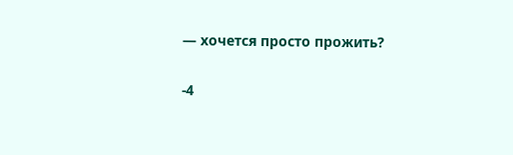— хочется просто прожить?

-4